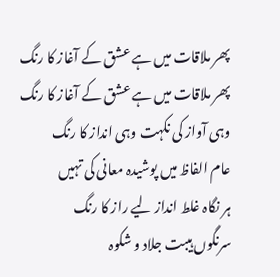پھر ملاقات میں ہے عشق کے آغاز کا رنگ
پھر ملاقات میں ہے عشق کے آغاز کا رنگ
وہی آواز کی نکہت وہی انداز کا رنگ
عام الفاظ میں پوشیدہ معانی کی تہیں
ہر نگاہ غلط انداز لیے راز کا رنگ
سرنگوں ہیبت جلاد و شکوہ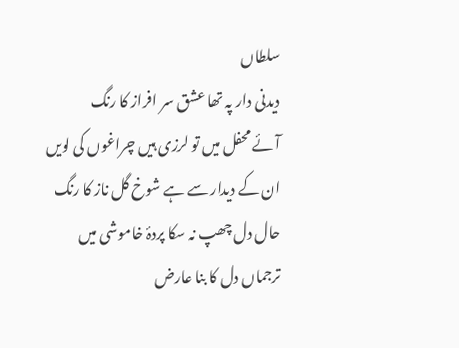سلطاں
دیدنی دار پہ تھا عشق سر افراز کا رنگ
آئے محفل میں تو لرزی ہیں چراغوں کی لویں
ان کے دیدار سے ہے شوخ گل ناز کا رنگ
حال دل چھپ نہ سکا پردۂ خاموشی میں
ترجماں دل کا بنا عارض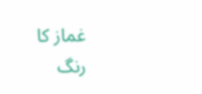غماز کا رنگ